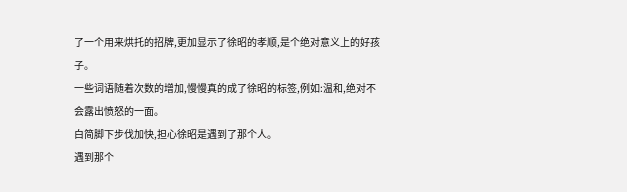了一个用来烘托的招牌,更加显示了徐昭的孝顺,是个绝对意义上的好孩子。
一些词语随着次数的增加,慢慢真的成了徐昭的标签,例如:温和,绝对不会露出愤怒的一面。
白简脚下步伐加快,担心徐昭是遇到了那个人。
遇到那个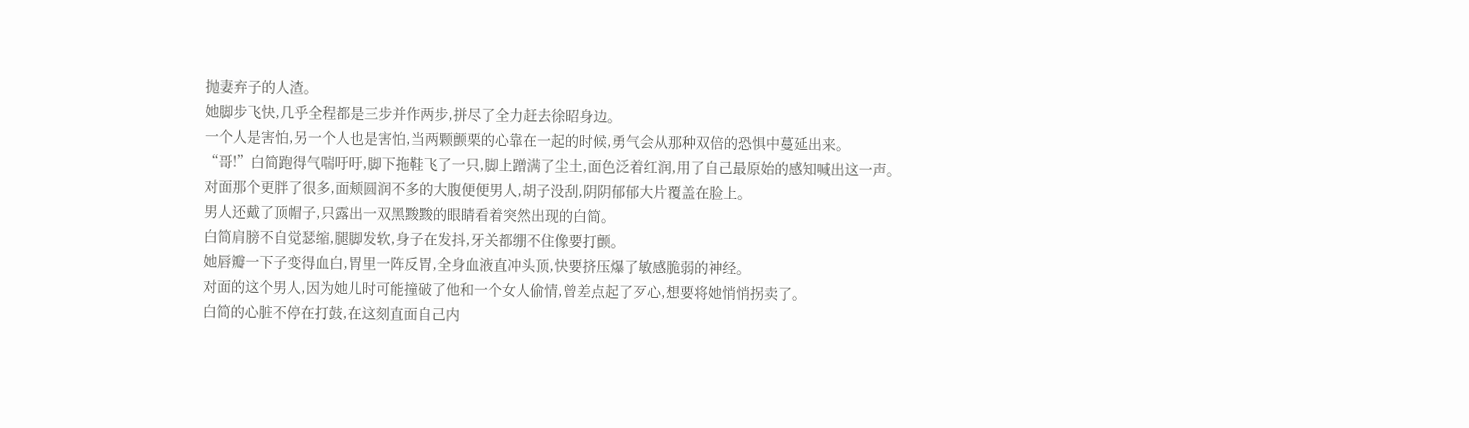抛妻弃子的人渣。
她脚步飞快,几乎全程都是三步并作两步,拼尽了全力赶去徐昭身边。
一个人是害怕,另一个人也是害怕,当两颗颤栗的心靠在一起的时候,勇气会从那种双倍的恐惧中蔓延出来。
“哥!”白简跑得气喘吁吁,脚下拖鞋飞了一只,脚上蹭满了尘土,面色泛着红润,用了自己最原始的感知喊出这一声。
对面那个更胖了很多,面颊圆润不多的大腹便便男人,胡子没刮,阴阴郁郁大片覆盖在脸上。
男人还戴了顶帽子,只露出一双黑黢黢的眼睛看着突然出现的白简。
白简肩膀不自觉瑟缩,腿脚发软,身子在发抖,牙关都绷不住像要打颤。
她唇瓣一下子变得血白,胃里一阵反胃,全身血液直冲头顶,快要挤压爆了敏感脆弱的神经。
对面的这个男人,因为她儿时可能撞破了他和一个女人偷情,曾差点起了歹心,想要将她悄悄拐卖了。
白简的心脏不停在打鼓,在这刻直面自己内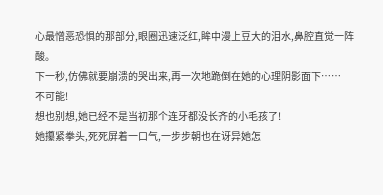心最憎恶恐惧的那部分,眼圈迅速泛红,眸中漫上豆大的泪水,鼻腔直觉一阵酸。
下一秒,仿佛就要崩溃的哭出来,再一次地跪倒在她的心理阴影面下……
不可能!
想也别想,她已经不是当初那个连牙都没长齐的小毛孩了!
她攥紧拳头,死死屏着一口气,一步步朝也在讶异她怎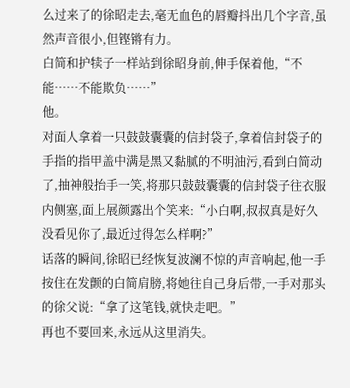么过来了的徐昭走去,毫无血色的唇瓣抖出几个字音,虽然声音很小,但铿锵有力。
白简和护犊子一样站到徐昭身前,伸手保着他,“不能……不能欺负……”
他。
对面人拿着一只鼓鼓囊囊的信封袋子,拿着信封袋子的手指的指甲盖中满是黑又黏腻的不明油污,看到白简动了,抽神般抬手一笑,将那只鼓鼓囊囊的信封袋子往衣服内侧塞,面上展颜露出个笑来:“小白啊,叔叔真是好久没看见你了,最近过得怎么样啊?”
话落的瞬间,徐昭已经恢复波澜不惊的声音响起,他一手按住在发颤的白简肩膀,将她往自己身后带,一手对那头的徐父说:“拿了这笔钱,就快走吧。”
再也不要回来,永远从这里消失。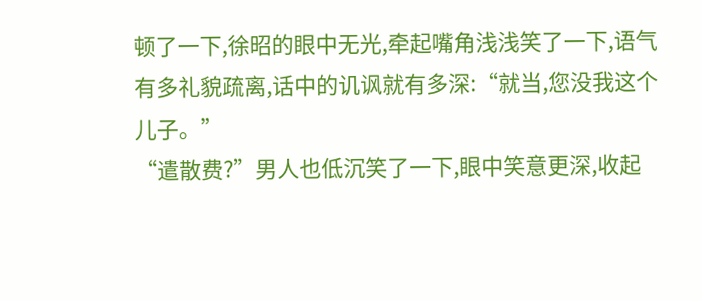顿了一下,徐昭的眼中无光,牵起嘴角浅浅笑了一下,语气有多礼貌疏离,话中的讥讽就有多深:“就当,您没我这个儿子。”
“遣散费?”男人也低沉笑了一下,眼中笑意更深,收起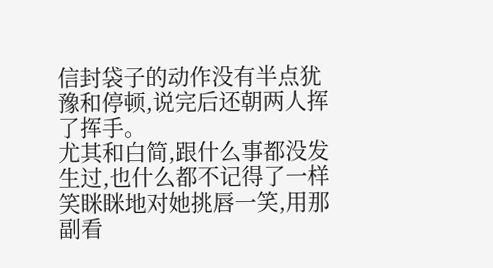信封袋子的动作没有半点犹豫和停顿,说完后还朝两人挥了挥手。
尤其和白简,跟什么事都没发生过,也什么都不记得了一样笑眯眯地对她挑唇一笑,用那副看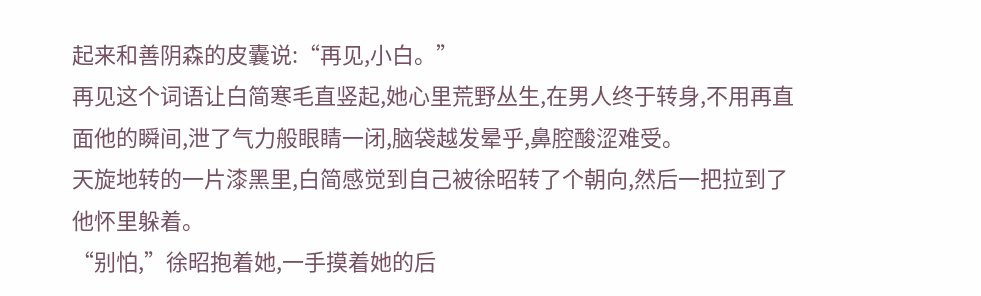起来和善阴森的皮囊说:“再见,小白。”
再见这个词语让白简寒毛直竖起,她心里荒野丛生,在男人终于转身,不用再直面他的瞬间,泄了气力般眼睛一闭,脑袋越发晕乎,鼻腔酸涩难受。
天旋地转的一片漆黑里,白简感觉到自己被徐昭转了个朝向,然后一把拉到了他怀里躲着。
“别怕,”徐昭抱着她,一手摸着她的后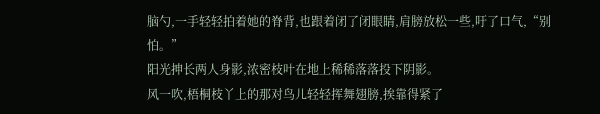脑勺,一手轻轻拍着她的脊背,也跟着闭了闭眼睛,肩膀放松一些,吁了口气,“别怕。”
阳光抻长两人身影,浓密枝叶在地上稀稀落落投下阴影。
风一吹,梧桐枝丫上的那对鸟儿轻轻挥舞翅膀,挨靠得紧了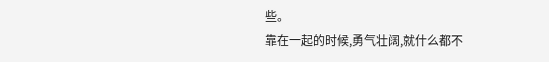些。
靠在一起的时候,勇气壮阔,就什么都不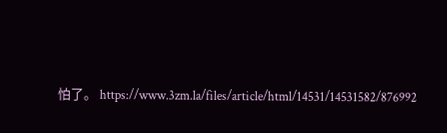怕了。 https://www.3zm.la/files/article/html/14531/14531582/876992